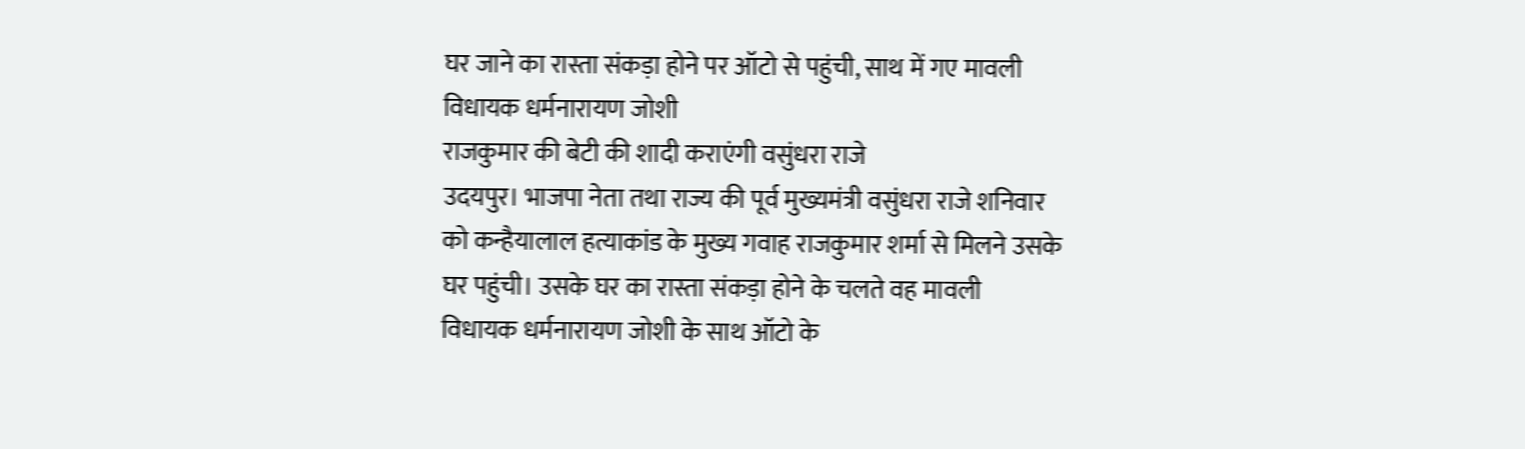घर जाने का रास्ता संकड़ा होने पर ऑटो से पहुंची, साथ में गए मावली विधायक धर्मनारायण जोशी
राजकुमार की बेटी की शादी कराएंगी वसुंधरा राजे
उदयपुर। भाजपा नेता तथा राज्य की पूर्व मुख्यमंत्री वसुंधरा राजे शनिवार को कन्हैयालाल हत्याकांड के मुख्य गवाह राजकुमार शर्मा से मिलने उसके घर पहुंची। उसके घर का रास्ता संकड़ा होने के चलते वह मावली विधायक धर्मनारायण जोशी के साथ ऑटो के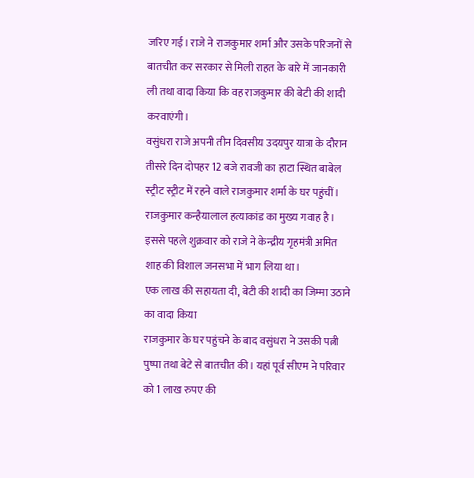जरिए गई। राजे ने राजकुमार शर्मा और उसके परिजनों से बातचीत कर सरकार से मिली राहत के बारे में जानकारी ली तथा वादा किया कि वह राजकुमार की बेटी की शादी करवाएंगी।
वसुंधरा राजे अपनी तीन दिवसीय उदयपुर यात्रा के दौरान तीसरे दिन दोपहर 12 बजे रावजी का हाटा स्थित बाबेल स्ट्रीट स्ट्रीट में रहने वाले राजकुमार शर्मा के घर पहुंचीं। राजकुमार कन्हैयालाल हत्याकांड का मुख्य गवाह है। इससे पहले शुक्रवार को राजे ने केन्द्रीय गृहमंत्री अमित शाह की विशाल जनसभा में भाग लिया था।
एक लाख की सहायता दी, बेटी की शादी का जिम्मा उठाने का वादा किया
राजकुमार के घर पहुंचने के बाद वसुंधरा ने उसकी पत्नी पुष्पा तथा बेटे से बातचीत की। यहां पूर्व सीएम ने परिवार को 1 लाख रुपए की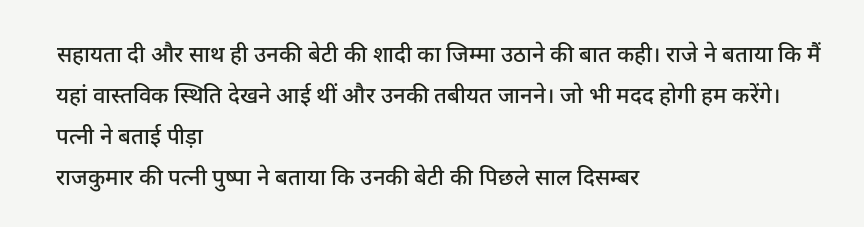सहायता दी और साथ ही उनकी बेटी की शादी का जिम्मा उठाने की बात कही। राजे ने बताया कि मैं यहां वास्तविक स्थिति देखने आई थीं और उनकी तबीयत जानने। जो भी मदद होगी हम करेंगे।
पत्नी ने बताई पीड़ा
राजकुमार की पत्नी पुष्पा ने बताया कि उनकी बेटी की पिछले साल दिसम्बर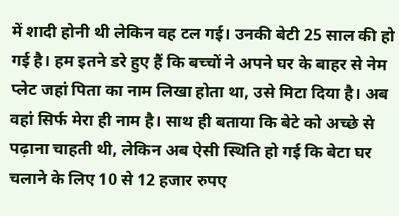में शादी होनी थी लेकिन वह टल गई। उनकी बेटी 25 साल की हो गई है। हम इतने डरे हुए हैं कि बच्चों ने अपने घर के बाहर से नेम प्लेट जहां पिता का नाम लिखा होता था, उसे मिटा दिया है। अब वहां सिर्फ मेरा ही नाम है। साथ ही बताया कि बेटे को अच्छे से पढ़ाना चाहती थी, लेकिन अब ऐसी स्थिति हो गई कि बेटा घर चलाने के लिए 10 से 12 हजार रुपए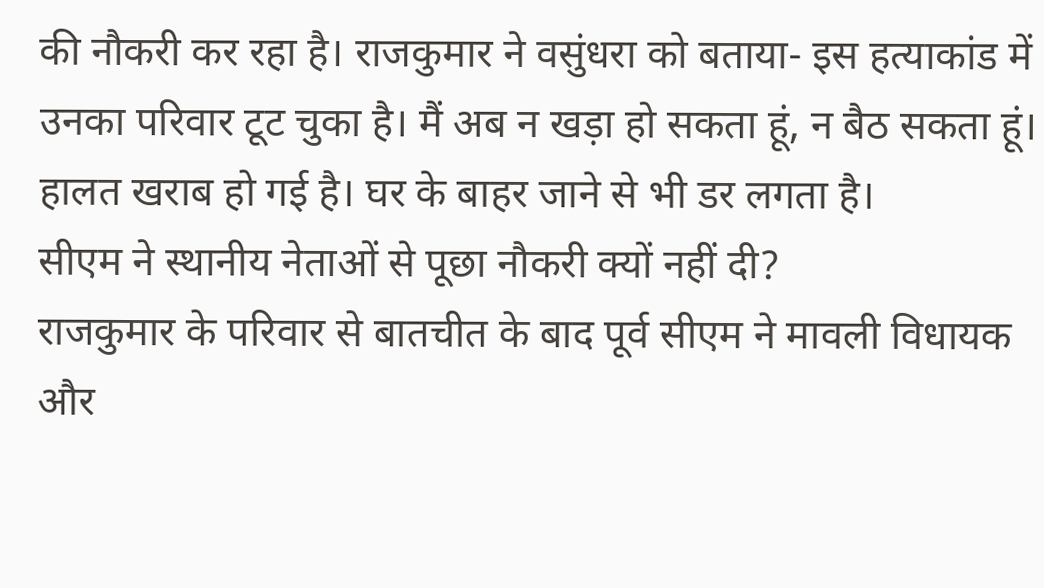की नौकरी कर रहा है। राजकुमार ने वसुंधरा को बताया- इस हत्याकांड में उनका परिवार टूट चुका है। मैं अब न खड़ा हो सकता हूं, न बैठ सकता हूं। हालत खराब हो गई है। घर के बाहर जाने से भी डर लगता है।
सीएम ने स्थानीय नेताओं से पूछा नौकरी क्यों नहीं दी?
राजकुमार के परिवार से बातचीत के बाद पूर्व सीएम ने मावली विधायक और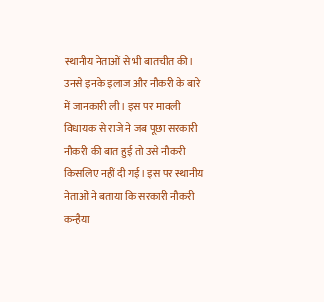स्थानीय नेताओं से भी बातचीत की। उनसे इनके इलाज और नौकरी के बारे में जानकारी ली। इस पर मावली विधायक से राजे ने जब पूछा सरकारी नौकरी की बात हुई तो उसे नौकरी किसलिए नहीं दी गई। इस पर स्थानीय नेताओं ने बताया कि सरकारी नौकरी कन्हैया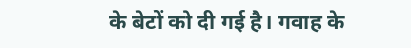के बेटों को दी गई है। गवाह के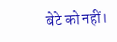बेटे को नहीं।